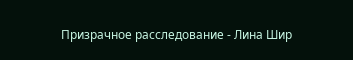Призрачное расследование - Лина Шир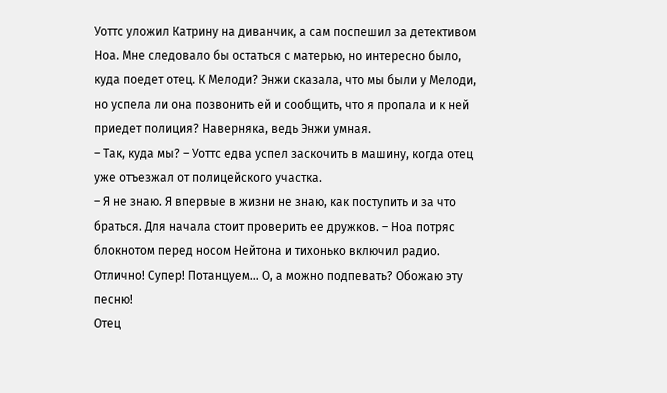Уоттс уложил Катрину на диванчик, а сам поспешил за детективом Ноа. Мне следовало бы остаться с матерью, но интересно было, куда поедет отец. К Мелоди? Энжи сказала, что мы были у Мелоди, но успела ли она позвонить ей и сообщить, что я пропала и к ней приедет полиция? Наверняка, ведь Энжи умная.
– Так, куда мы? – Уоттс едва успел заскочить в машину, когда отец уже отъезжал от полицейского участка.
– Я не знаю. Я впервые в жизни не знаю, как поступить и за что браться. Для начала стоит проверить ее дружков. – Ноа потряс блокнотом перед носом Нейтона и тихонько включил радио.
Отлично! Супер! Потанцуем… О, а можно подпевать? Обожаю эту песню!
Отец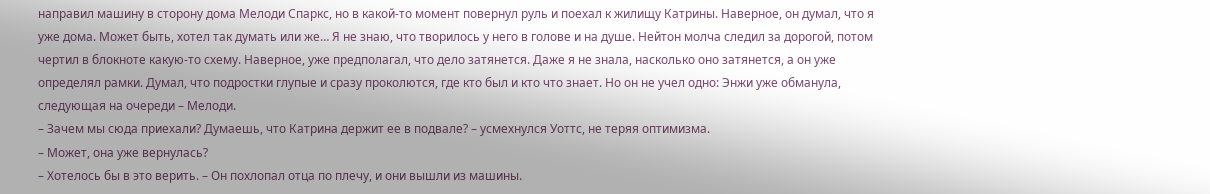направил машину в сторону дома Мелоди Спаркс, но в какой-то момент повернул руль и поехал к жилищу Катрины. Наверное, он думал, что я уже дома. Может быть, хотел так думать или же… Я не знаю, что творилось у него в голове и на душе. Нейтон молча следил за дорогой, потом чертил в блокноте какую-то схему. Наверное, уже предполагал, что дело затянется. Даже я не знала, насколько оно затянется, а он уже определял рамки. Думал, что подростки глупые и сразу проколются, где кто был и кто что знает. Но он не учел одно: Энжи уже обманула, следующая на очереди – Мелоди.
– Зачем мы сюда приехали? Думаешь, что Катрина держит ее в подвале? – усмехнулся Уоттс, не теряя оптимизма.
– Может, она уже вернулась?
– Хотелось бы в это верить. – Он похлопал отца по плечу, и они вышли из машины.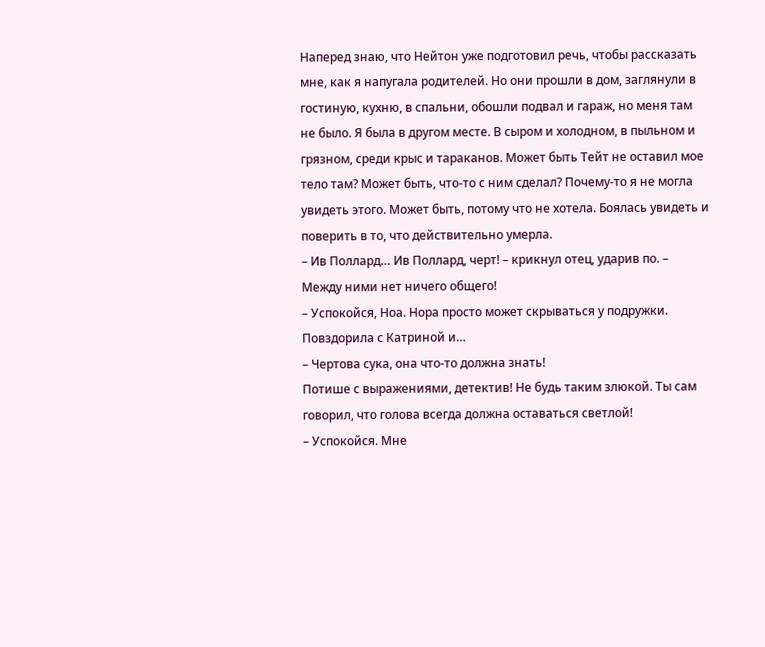Наперед знаю, что Нейтон уже подготовил речь, чтобы рассказать мне, как я напугала родителей. Но они прошли в дом, заглянули в гостиную, кухню, в спальни, обошли подвал и гараж, но меня там не было. Я была в другом месте. В сыром и холодном, в пыльном и грязном, среди крыс и тараканов. Может быть Тейт не оставил мое тело там? Может быть, что-то с ним сделал? Почему-то я не могла увидеть этого. Может быть, потому что не хотела. Боялась увидеть и поверить в то, что действительно умерла.
– Ив Поллард… Ив Поллард, черт! – крикнул отец, ударив по. – Между ними нет ничего общего!
– Успокойся, Ноа. Нора просто может скрываться у подружки. Повздорила с Катриной и…
– Чертова сука, она что-то должна знать!
Потише с выражениями, детектив! Не будь таким злюкой. Ты сам говорил, что голова всегда должна оставаться светлой!
– Успокойся. Мне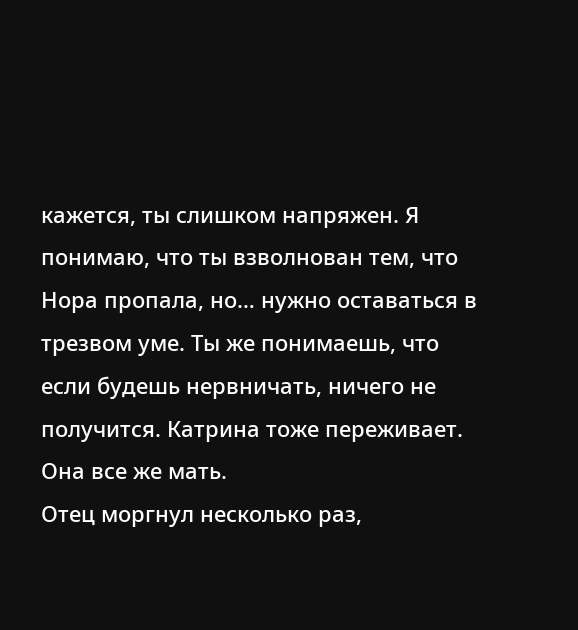кажется, ты слишком напряжен. Я понимаю, что ты взволнован тем, что Нора пропала, но… нужно оставаться в трезвом уме. Ты же понимаешь, что если будешь нервничать, ничего не получится. Катрина тоже переживает. Она все же мать.
Отец моргнул несколько раз,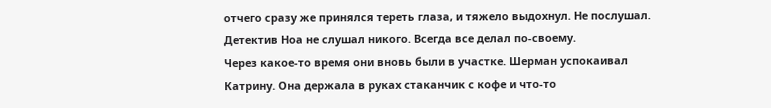отчего сразу же принялся тереть глаза, и тяжело выдохнул. Не послушал. Детектив Ноа не слушал никого. Всегда все делал по-своему.
Через какое-то время они вновь были в участке. Шерман успокаивал Катрину. Она держала в руках стаканчик с кофе и что-то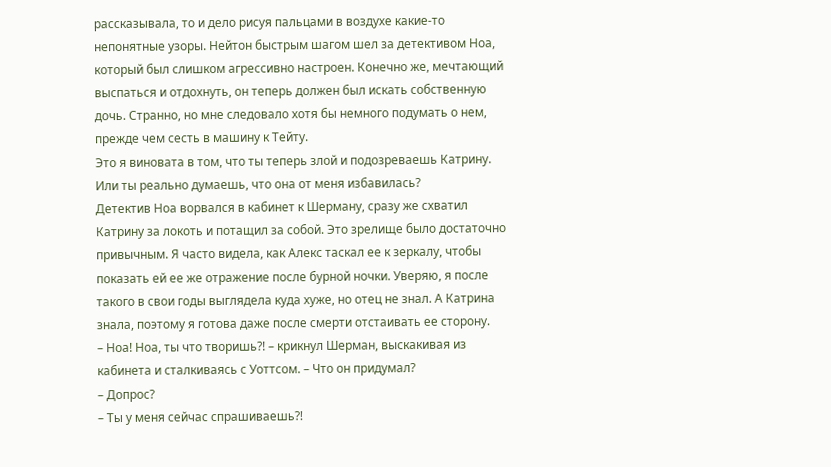рассказывала, то и дело рисуя пальцами в воздухе какие-то непонятные узоры. Нейтон быстрым шагом шел за детективом Ноа, который был слишком агрессивно настроен. Конечно же, мечтающий выспаться и отдохнуть, он теперь должен был искать собственную дочь. Странно, но мне следовало хотя бы немного подумать о нем, прежде чем сесть в машину к Тейту.
Это я виновата в том, что ты теперь злой и подозреваешь Катрину. Или ты реально думаешь, что она от меня избавилась?
Детектив Ноа ворвался в кабинет к Шерману, сразу же схватил Катрину за локоть и потащил за собой. Это зрелище было достаточно привычным. Я часто видела, как Алекс таскал ее к зеркалу, чтобы показать ей ее же отражение после бурной ночки. Уверяю, я после такого в свои годы выглядела куда хуже, но отец не знал. А Катрина знала, поэтому я готова даже после смерти отстаивать ее сторону.
– Ноа! Ноа, ты что творишь?! – крикнул Шерман, выскакивая из кабинета и сталкиваясь с Уоттсом. – Что он придумал?
– Допрос?
– Ты у меня сейчас спрашиваешь?!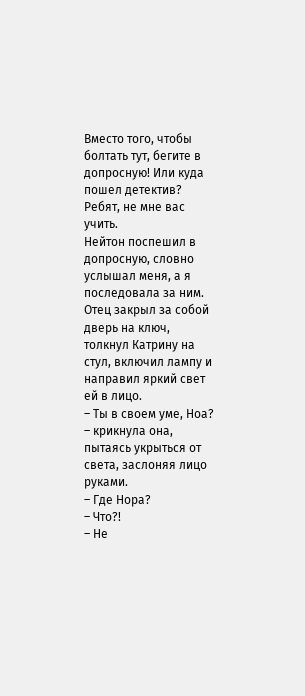Вместо того, чтобы болтать тут, бегите в допросную! Или куда пошел детектив? Ребят, не мне вас учить.
Нейтон поспешил в допросную, словно услышал меня, а я последовала за ним. Отец закрыл за собой дверь на ключ, толкнул Катрину на стул, включил лампу и направил яркий свет ей в лицо.
– Ты в своем уме, Ноа? – крикнула она, пытаясь укрыться от света, заслоняя лицо руками.
– Где Нора?
– Что?!
– Не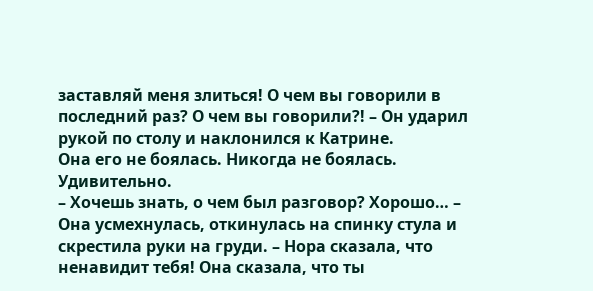заставляй меня злиться! О чем вы говорили в последний раз? О чем вы говорили?! – Он ударил рукой по столу и наклонился к Катрине.
Она его не боялась. Никогда не боялась. Удивительно.
– Хочешь знать, о чем был разговор? Хорошо… – Она усмехнулась, откинулась на спинку стула и скрестила руки на груди. – Нора сказала, что ненавидит тебя! Она сказала, что ты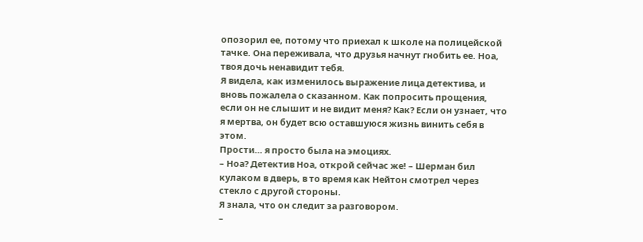опозорил ее, потому что приехал к школе на полицейской тачке. Она переживала, что друзья начнут гнобить ее. Ноа, твоя дочь ненавидит тебя.
Я видела, как изменилось выражение лица детектива, и вновь пожалела о сказанном. Как попросить прощения, если он не слышит и не видит меня? Как? Если он узнает, что я мертва, он будет всю оставшуюся жизнь винить себя в этом.
Прости… я просто была на эмоциях.
– Ноа? Детектив Ноа, открой сейчас же! – Шерман бил кулаком в дверь, в то время как Нейтон смотрел через стекло с другой стороны.
Я знала, что он следит за разговором.
–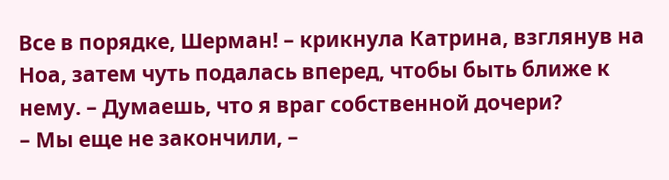Все в порядке, Шерман! – крикнула Катрина, взглянув на Ноа, затем чуть подалась вперед, чтобы быть ближе к нему. – Думаешь, что я враг собственной дочери?
– Мы еще не закончили, –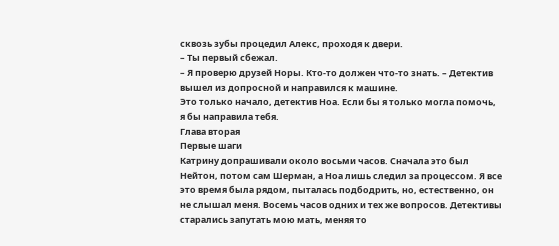сквозь зубы процедил Алекс, проходя к двери.
– Ты первый сбежал.
– Я проверю друзей Норы. Кто-то должен что-то знать. – Детектив вышел из допросной и направился к машине.
Это только начало, детектив Ноа. Если бы я только могла помочь, я бы направила тебя.
Глава вторая
Первые шаги
Катрину допрашивали около восьми часов. Сначала это был Нейтон, потом сам Шерман, а Ноа лишь следил за процессом. Я все это время была рядом, пыталась подбодрить, но, естественно, он не слышал меня. Восемь часов одних и тех же вопросов. Детективы старались запутать мою мать, меняя то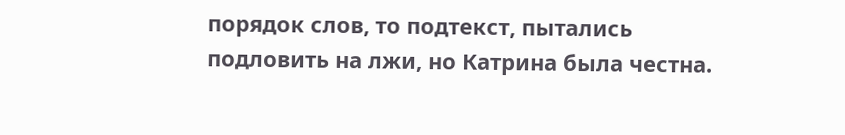порядок слов, то подтекст, пытались подловить на лжи, но Катрина была честна.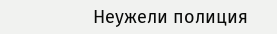Неужели полиция